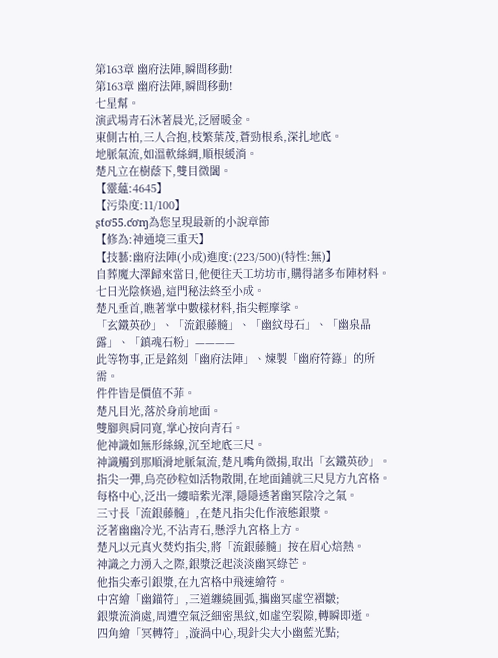第163章 幽府法陣,瞬間移動!
第163章 幽府法陣,瞬間移動!
七星幫。
演武場青石沐著晨光,泛層暖金。
東側古柏,三人合抱,枝繁葉茂,蒼勁根系,深扎地底。
地脈氣流,如溫軟絲綢,順根緩淌。
楚凡立在樹蔭下,雙目微闔。
【靈蘊:4645】
【污染度:11/100】
ʂƭơ55.ƈơɱ為您呈現最新的小說章節
【修為:神通境三重天】
【技藝:幽府法陣(小成)進度:(223/500)(特性:無)】
自葬魔大澤歸來當日,他便往天工坊坊市,購得諸多布陣材料。
七日光陰倏過,這門秘法終至小成。
楚凡垂首,瞧著掌中數樣材料,指尖輕摩挲。
「玄鐵英砂」、「流銀藤髓」、「幽紋母石」、「幽泉晶露」、「鎮魂石粉」————
此等物事,正是銘刻「幽府法陣」、煉製「幽府符籙」的所需。
件件皆是價值不菲。
楚凡目光,落於身前地面。
雙腳與肩同寬,掌心按向青石。
他神識如無形絲線,沉至地底三尺。
神識觸到那順滑地脈氣流,楚凡嘴角微揚,取出「玄鐵英砂」。
指尖一彈,烏亮砂粒如活物散開,在地面鋪就三尺見方九宮格。
每格中心,泛出一縷暗紫光澤,隱隱透著幽冥陰冷之氣。
三寸長「流銀藤髓」,在楚凡指尖化作液態銀漿。
泛著幽幽冷光,不沾青石,懸浮九宮格上方。
楚凡以元真火焚灼指尖,將「流銀藤髓」按在眉心焙熱。
神識之力湧入之際,銀漿泛起淡淡幽冥綠芒。
他指尖牽引銀漿,在九宮格中飛速繪符。
中宮繪「幽錨符」,三道纏繞圓弧,攜幽冥虛空褶皺;
銀漿流淌處,周遭空氣泛細密黑紋,如虛空裂隙,轉瞬即逝。
四角繪「冥轉符」,漩渦中心,現針尖大小幽藍光點;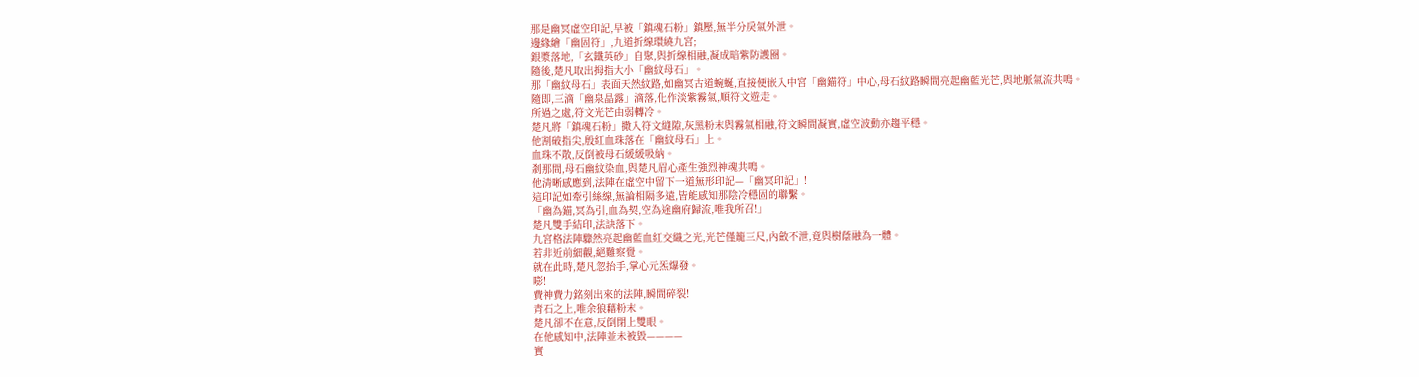那是幽冥虛空印記,早被「鎮魂石粉」鎮壓,無半分戾氣外泄。
邊緣繪「幽固符」,九道折線環繞九宮;
銀漿落地,「玄鐵英砂」自聚,與折線相融,凝成暗紫防護圈。
隨後,楚凡取出拇指大小「幽紋母石」。
那「幽紋母石」表面天然紋路,如幽冥古道蜿蜒,直接便嵌入中宮「幽錨符」中心,母石紋路瞬間亮起幽藍光芒,與地脈氣流共鳴。
隨即,三滴「幽泉晶露」滴落,化作淡紫霧氣,順符文遊走。
所過之處,符文光芒由弱轉冷。
楚凡將「鎮魂石粉」撒入符文縫隙,灰黑粉末與霧氣相融,符文瞬間凝實,虛空波動亦趨平穩。
他割破指尖,殷紅血珠落在「幽紋母石」上。
血珠不散,反倒被母石緩緩吸納。
剎那間,母石幽紋染血,與楚凡眉心產生強烈神魂共鳴。
他清晰感應到,法陣在虛空中留下一道無形印記—「幽冥印記」!
這印記如牽引絲線,無論相隔多遠,皆能感知那陰冷穩固的聯繫。
「幽為錨,冥為引,血為契,空為途幽府歸流,唯我所召!」
楚凡雙手結印,法訣落下。
九宮格法陣驟然亮起幽藍血紅交織之光,光芒僅籠三尺,內斂不泄,竟與樹蔭融為一體。
若非近前細觀,絕難察覺。
就在此時,楚凡忽抬手,掌心元炁爆發。
嘭!
費神費力銘刻出來的法陣,瞬間碎裂!
青石之上,唯余狼藉粉末。
楚凡卻不在意,反倒閉上雙眼。
在他感知中,法陣並未被毀————
實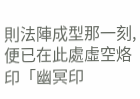則法陣成型那一刻,便已在此處虛空烙印「幽冥印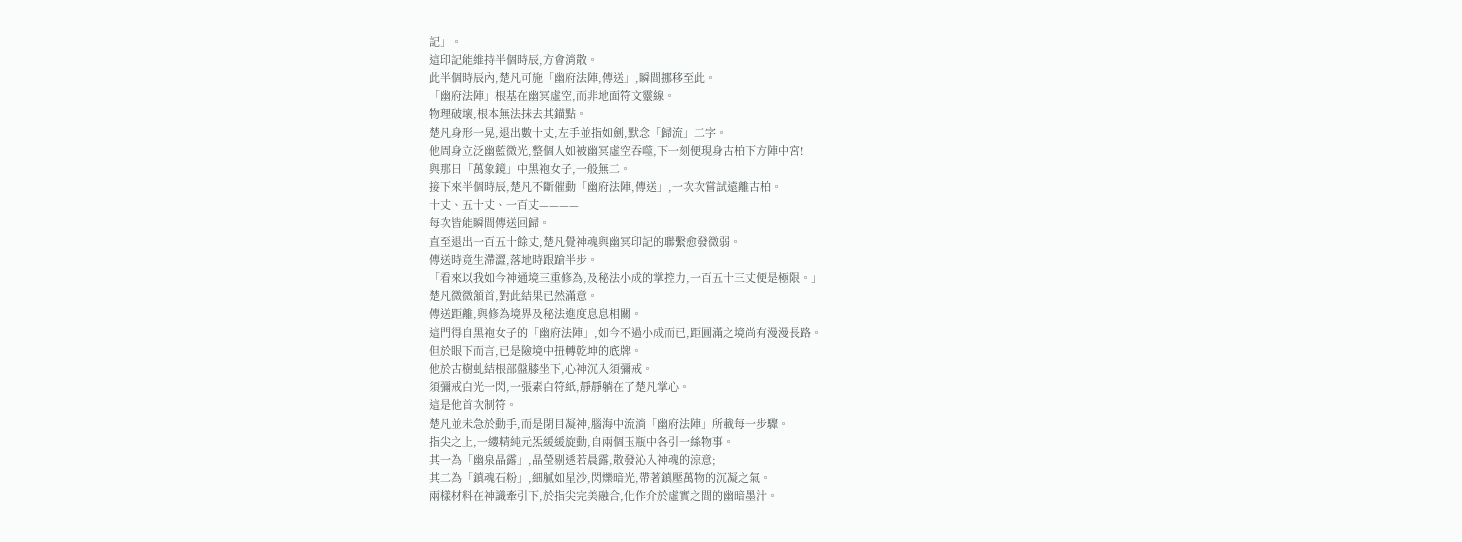記」。
這印記能維持半個時辰,方會消散。
此半個時辰內,楚凡可施「幽府法陣,傳送」,瞬間挪移至此。
「幽府法陣」根基在幽冥虛空,而非地面符文靈線。
物理破壞,根本無法抹去其錨點。
楚凡身形一晃,退出數十丈,左手並指如劍,默念「歸流」二字。
他周身立泛幽藍微光,整個人如被幽冥虛空吞噬,下一刻便現身古柏下方陣中宮!
與那日「萬象鏡」中黑袍女子,一般無二。
接下來半個時辰,楚凡不斷催動「幽府法陣,傳送」,一次次嘗試遠離古柏。
十丈、五十丈、一百丈————
每次皆能瞬間傳送回歸。
直至退出一百五十餘丈,楚凡覺神魂與幽冥印記的聯繫愈發微弱。
傳送時竟生滯澀,落地時跟蹌半步。
「看來以我如今神通境三重修為,及秘法小成的掌控力,一百五十三丈便是極限。」
楚凡微微頷首,對此結果已然滿意。
傳送距離,與修為境界及秘法進度息息相關。
這門得自黑袍女子的「幽府法陣」,如今不過小成而已,距圓滿之境尚有漫漫長路。
但於眼下而言,已是險境中扭轉乾坤的底牌。
他於古樹虬結根部盤膝坐下,心神沉入須彌戒。
須彌戒白光一閃,一張素白符紙,靜靜躺在了楚凡掌心。
這是他首次制符。
楚凡並未急於動手,而是閉目凝神,腦海中流淌「幽府法陣」所載每一步驟。
指尖之上,一縷精純元炁緩緩旋動,自兩個玉瓶中各引一絲物事。
其一為「幽泉晶露」,晶瑩剔透若晨露,散發沁入神魂的涼意;
其二為「鎮魂石粉」,細膩如星沙,閃爍暗光,帶著鎮壓萬物的沉凝之氣。
兩樣材料在神識牽引下,於指尖完美融合,化作介於虛實之間的幽暗墨汁。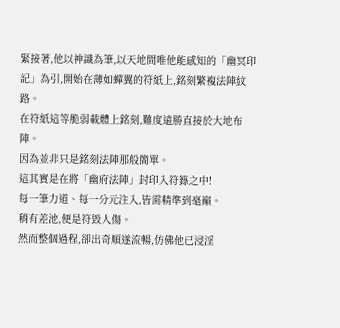緊接著,他以神識為筆,以天地間唯他能感知的「幽冥印記」為引,開始在薄如蟬翼的符紙上,銘刻繁複法陣紋路。
在符紙這等脆弱載體上銘刻,難度遠勝直接於大地布陣。
因為並非只是銘刻法陣那般簡單。
這其實是在將「幽府法陣」封印入符籙之中!
每一筆力道、每一分元注入,皆需精準到毫巔。
稍有差池,便是符毀人傷。
然而整個過程,卻出奇順遂流暢,仿佛他已浸淫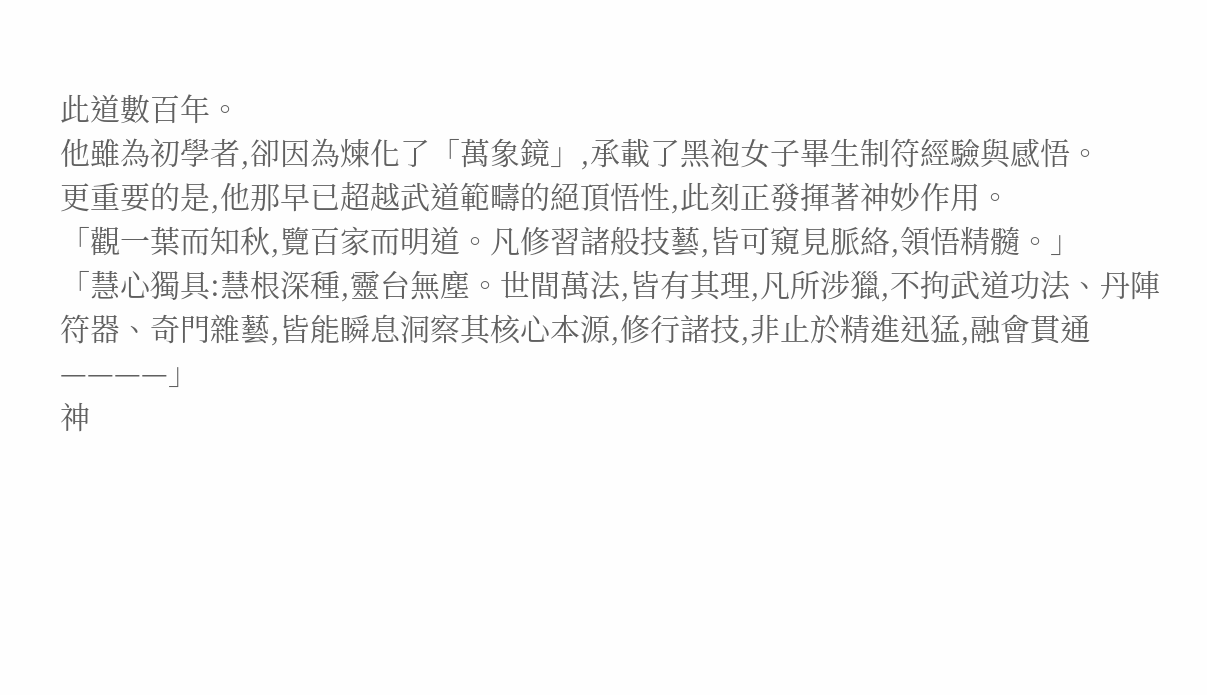此道數百年。
他雖為初學者,卻因為煉化了「萬象鏡」,承載了黑袍女子畢生制符經驗與感悟。
更重要的是,他那早已超越武道範疇的絕頂悟性,此刻正發揮著神妙作用。
「觀一葉而知秋,覽百家而明道。凡修習諸般技藝,皆可窺見脈絡,領悟精髓。」
「慧心獨具:慧根深種,靈台無塵。世間萬法,皆有其理,凡所涉獵,不拘武道功法、丹陣符器、奇門雜藝,皆能瞬息洞察其核心本源,修行諸技,非止於精進迅猛,融會貫通————」
神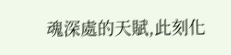魂深處的天賦,此刻化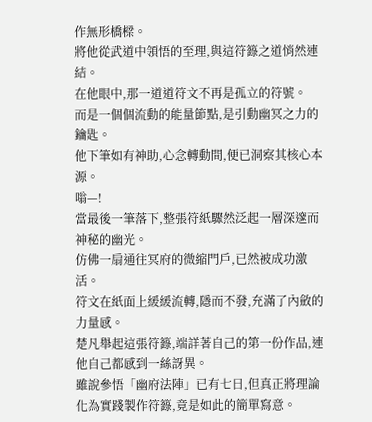作無形橋樑。
將他從武道中領悟的至理,與這符籙之道悄然連結。
在他眼中,那一道道符文不再是孤立的符號。
而是一個個流動的能量節點,是引動幽冥之力的鑰匙。
他下筆如有神助,心念轉動間,便已洞察其核心本源。
嗡—!
當最後一筆落下,整張符紙驟然泛起一層深邃而神秘的幽光。
仿佛一扇通往冥府的微縮門戶,已然被成功激活。
符文在紙面上緩緩流轉,隱而不發,充滿了內斂的力量感。
楚凡舉起這張符籙,端詳著自己的第一份作品,連他自己都感到一絲訝異。
雖說參悟「幽府法陣」已有七日,但真正將理論化為實踐製作符籙,竟是如此的簡單寫意。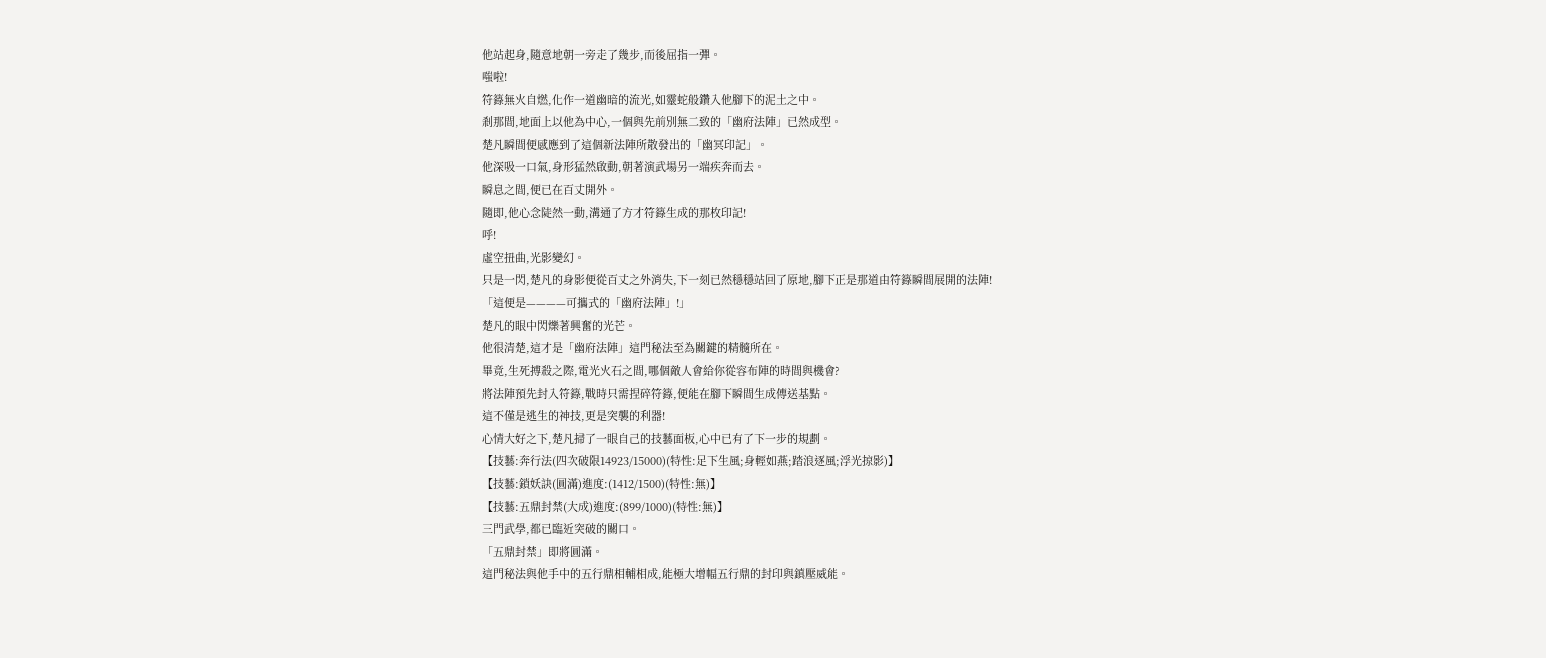他站起身,隨意地朝一旁走了幾步,而後屈指一彈。
嗤啦!
符籙無火自燃,化作一道幽暗的流光,如靈蛇般鑽入他腳下的泥土之中。
剎那間,地面上以他為中心,一個與先前別無二致的「幽府法陣」已然成型。
楚凡瞬間便感應到了這個新法陣所散發出的「幽冥印記」。
他深吸一口氣,身形猛然啟動,朝著演武場另一端疾奔而去。
瞬息之間,便已在百丈開外。
隨即,他心念陡然一動,溝通了方才符籙生成的那枚印記!
呼!
虛空扭曲,光影變幻。
只是一閃,楚凡的身影便從百丈之外消失,下一刻已然穩穩站回了原地,腳下正是那道由符籙瞬間展開的法陣!
「這便是————可攜式的「幽府法陣」!」
楚凡的眼中閃爍著興奮的光芒。
他很清楚,這才是「幽府法陣」這門秘法至為關鍵的精髓所在。
畢竟,生死搏殺之際,電光火石之間,哪個敵人會給你從容布陣的時間與機會?
將法陣預先封入符籙,戰時只需捏碎符籙,便能在腳下瞬間生成傳送基點。
這不僅是逃生的神技,更是突襲的利器!
心情大好之下,楚凡掃了一眼自己的技藝面板,心中已有了下一步的規劃。
【技藝:奔行法(四次破限14923/15000)(特性:足下生風;身輕如燕;踏浪逐風;浮光掠影)】
【技藝:鎖妖訣(圓滿)進度:(1412/1500)(特性:無)】
【技藝:五鼎封禁(大成)進度:(899/1000)(特性:無)】
三門武學,都已臨近突破的關口。
「五鼎封禁」即將圓滿。
這門秘法與他手中的五行鼎相輔相成,能極大增幅五行鼎的封印與鎮壓威能。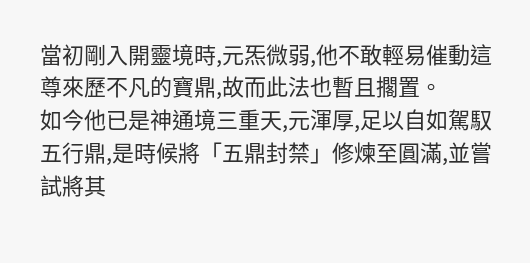當初剛入開靈境時,元炁微弱,他不敢輕易催動這尊來歷不凡的寶鼎,故而此法也暫且擱置。
如今他已是神通境三重天,元渾厚,足以自如駕馭五行鼎,是時候將「五鼎封禁」修煉至圓滿,並嘗試將其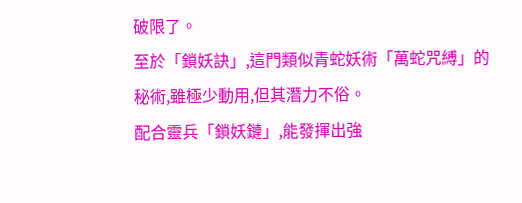破限了。
至於「鎖妖訣」,這門類似青蛇妖術「萬蛇咒縛」的秘術,雖極少動用,但其潛力不俗。
配合靈兵「鎖妖鏈」,能發揮出強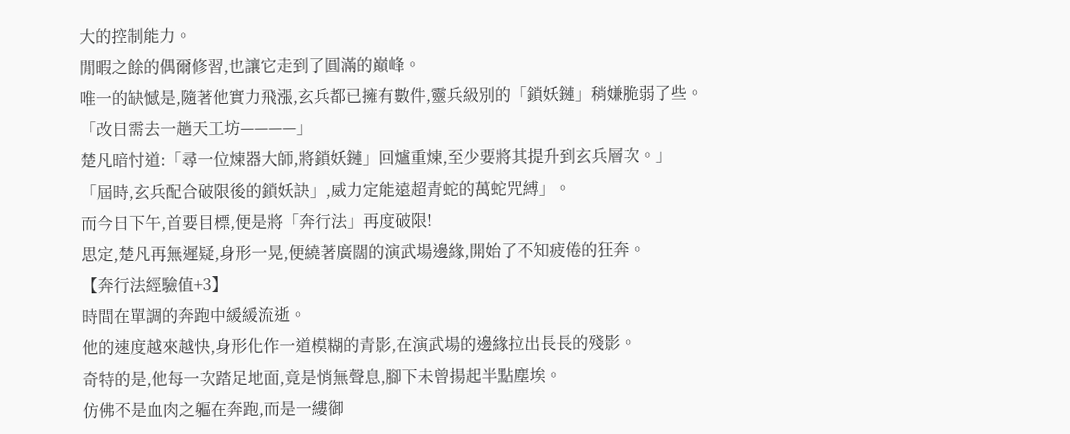大的控制能力。
閒暇之餘的偶爾修習,也讓它走到了圓滿的巔峰。
唯一的缺憾是,隨著他實力飛漲,玄兵都已擁有數件,靈兵級別的「鎖妖鏈」稍嫌脆弱了些。
「改日需去一趟天工坊————」
楚凡暗忖道:「尋一位煉器大師,將鎖妖鏈」回爐重煉,至少要將其提升到玄兵層次。」
「屆時,玄兵配合破限後的鎖妖訣」,威力定能遠超青蛇的萬蛇咒縛」。
而今日下午,首要目標,便是將「奔行法」再度破限!
思定,楚凡再無遲疑,身形一晃,便繞著廣闊的演武場邊緣,開始了不知疲倦的狂奔。
【奔行法經驗值+3】
時間在單調的奔跑中緩緩流逝。
他的速度越來越快,身形化作一道模糊的青影,在演武場的邊緣拉出長長的殘影。
奇特的是,他每一次踏足地面,竟是悄無聲息,腳下未曾揚起半點塵埃。
仿佛不是血肉之軀在奔跑,而是一縷御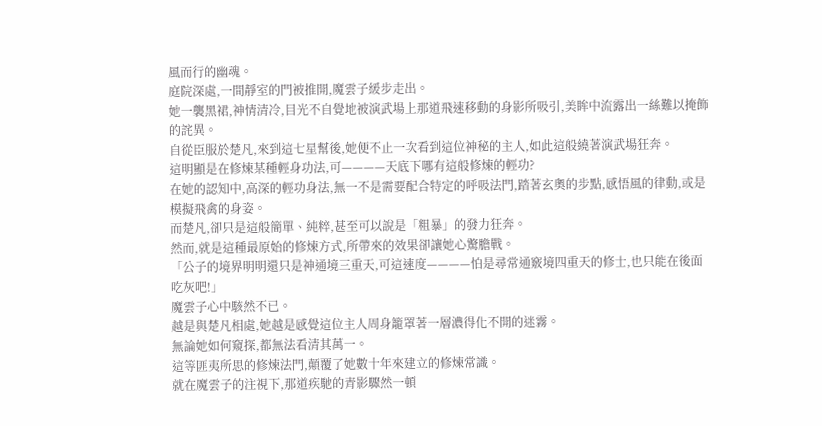風而行的幽魂。
庭院深處,一間靜室的門被推開,魔雲子緩步走出。
她一襲黑裙,神情清冷,目光不自覺地被演武場上那道飛速移動的身影所吸引,美眸中流露出一絲難以掩飾的詫異。
自從臣服於楚凡,來到這七星幫後,她便不止一次看到這位神秘的主人,如此這般繞著演武場狂奔。
這明顯是在修煉某種輕身功法,可————天底下哪有這般修煉的輕功?
在她的認知中,高深的輕功身法,無一不是需要配合特定的呼吸法門,踏著玄奧的步點,感悟風的律動,或是模擬飛禽的身姿。
而楚凡,卻只是這般簡單、純粹,甚至可以說是「粗暴」的發力狂奔。
然而,就是這種最原始的修煉方式,所帶來的效果卻讓她心驚膽戰。
「公子的境界明明還只是神通境三重天,可這速度————怕是尋常通竅境四重天的修士,也只能在後面吃灰吧!」
魔雲子心中駭然不已。
越是與楚凡相處,她越是感覺這位主人周身籠罩著一層濃得化不開的迷霧。
無論她如何窺探,都無法看清其萬一。
這等匪夷所思的修煉法門,顛覆了她數十年來建立的修煉常識。
就在魔雲子的注視下,那道疾馳的青影驟然一頓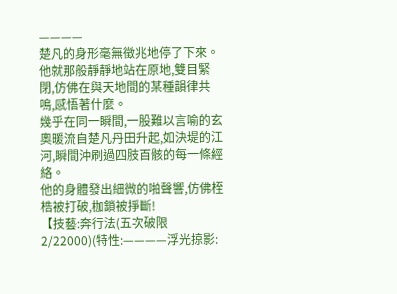————
楚凡的身形毫無徵兆地停了下來。
他就那般靜靜地站在原地,雙目緊閉,仿佛在與天地間的某種韻律共鳴,感悟著什麼。
幾乎在同一瞬間,一股難以言喻的玄奧暖流自楚凡丹田升起,如決堤的江河,瞬間沖刷過四肢百骸的每一條經絡。
他的身體發出細微的啪聲響,仿佛桎梏被打破,枷鎖被掙斷!
【技藝:奔行法(五次破限2/22000)(特性:————浮光掠影: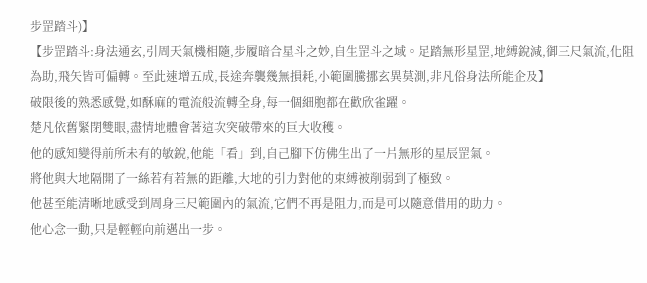步罡踏斗)】
【步罡踏斗:身法通玄,引周天氣機相隨,步履暗合星斗之妙,自生罡斗之域。足踏無形星罡,地縛銳減,御三尺氣流,化阻為助,飛矢皆可偏轉。至此速增五成,長途奔襲幾無損耗,小範圍騰挪玄異莫測,非凡俗身法所能企及】
破限後的熟悉感覺,如酥麻的電流般流轉全身,每一個細胞都在歡欣雀躍。
楚凡依舊緊閉雙眼,盡情地體會著這次突破帶來的巨大收穫。
他的感知變得前所未有的敏銳,他能「看」到,自己腳下仿佛生出了一片無形的星辰罡氣。
將他與大地隔開了一絲若有若無的距離,大地的引力對他的束縛被削弱到了極致。
他甚至能清晰地感受到周身三尺範圍內的氣流,它們不再是阻力,而是可以隨意借用的助力。
他心念一動,只是輕輕向前邁出一步。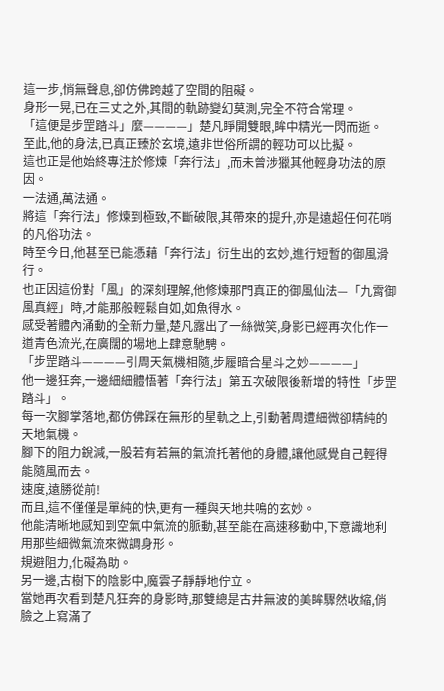這一步,悄無聲息,卻仿佛跨越了空間的阻礙。
身形一晃,已在三丈之外,其間的軌跡變幻莫測,完全不符合常理。
「這便是步罡踏斗」麼————」楚凡睜開雙眼,眸中精光一閃而逝。
至此,他的身法,已真正臻於玄境,遠非世俗所謂的輕功可以比擬。
這也正是他始終專注於修煉「奔行法」,而未曾涉獵其他輕身功法的原因。
一法通,萬法通。
將這「奔行法」修煉到極致,不斷破限,其帶來的提升,亦是遠超任何花哨的凡俗功法。
時至今日,他甚至已能憑藉「奔行法」衍生出的玄妙,進行短暫的御風滑行。
也正因這份對「風」的深刻理解,他修煉那門真正的御風仙法—「九霄御風真經」時,才能那般輕鬆自如,如魚得水。
感受著體內涌動的全新力量,楚凡露出了一絲微笑,身影已經再次化作一道青色流光,在廣闊的場地上肆意馳騁。
「步罡踏斗————引周天氣機相隨,步履暗合星斗之妙————」
他一邊狂奔,一邊細細體悟著「奔行法」第五次破限後新增的特性「步罡踏斗」。
每一次腳掌落地,都仿佛踩在無形的星軌之上,引動著周遭細微卻精純的天地氣機。
腳下的阻力銳減,一股若有若無的氣流托著他的身體,讓他感覺自己輕得能隨風而去。
速度,遠勝從前!
而且,這不僅僅是單純的快,更有一種與天地共鳴的玄妙。
他能清晰地感知到空氣中氣流的脈動,甚至能在高速移動中,下意識地利用那些細微氣流來微調身形。
規避阻力,化礙為助。
另一邊,古樹下的陰影中,魔雲子靜靜地佇立。
當她再次看到楚凡狂奔的身影時,那雙總是古井無波的美眸驟然收縮,俏臉之上寫滿了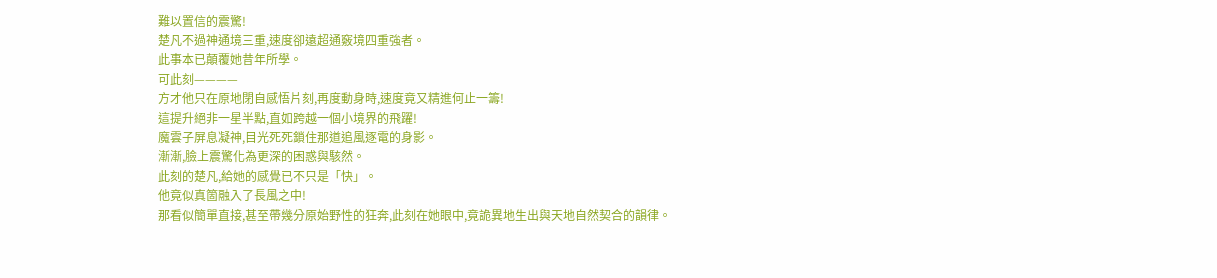難以置信的震驚!
楚凡不過神通境三重,速度卻遠超通竅境四重強者。
此事本已顛覆她昔年所學。
可此刻————
方才他只在原地閉自感悟片刻,再度動身時,速度竟又精進何止一籌!
這提升絕非一星半點,直如跨越一個小境界的飛躍!
魔雲子屏息凝神,目光死死鎖住那道追風逐電的身影。
漸漸,臉上震驚化為更深的困惑與駭然。
此刻的楚凡,給她的感覺已不只是「快」。
他竟似真箇融入了長風之中!
那看似簡單直接,甚至帶幾分原始野性的狂奔,此刻在她眼中,竟詭異地生出與天地自然契合的韻律。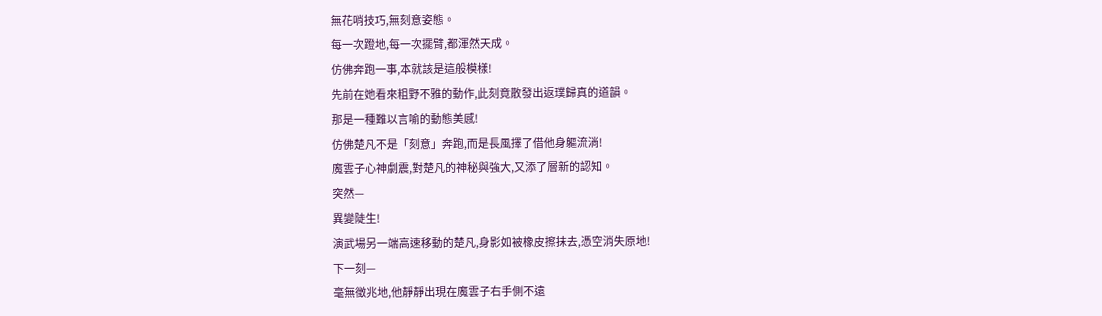無花哨技巧,無刻意姿態。
每一次蹬地,每一次擺臂,都渾然天成。
仿佛奔跑一事,本就該是這般模樣!
先前在她看來粗野不雅的動作,此刻竟散發出返璞歸真的道韻。
那是一種難以言喻的動態美感!
仿佛楚凡不是「刻意」奔跑,而是長風擇了借他身軀流淌!
魔雲子心神劇震,對楚凡的神秘與強大,又添了層新的認知。
突然—
異變陡生!
演武場另一端高速移動的楚凡,身影如被橡皮擦抹去,憑空消失原地!
下一刻—
毫無徵兆地,他靜靜出現在魔雲子右手側不遠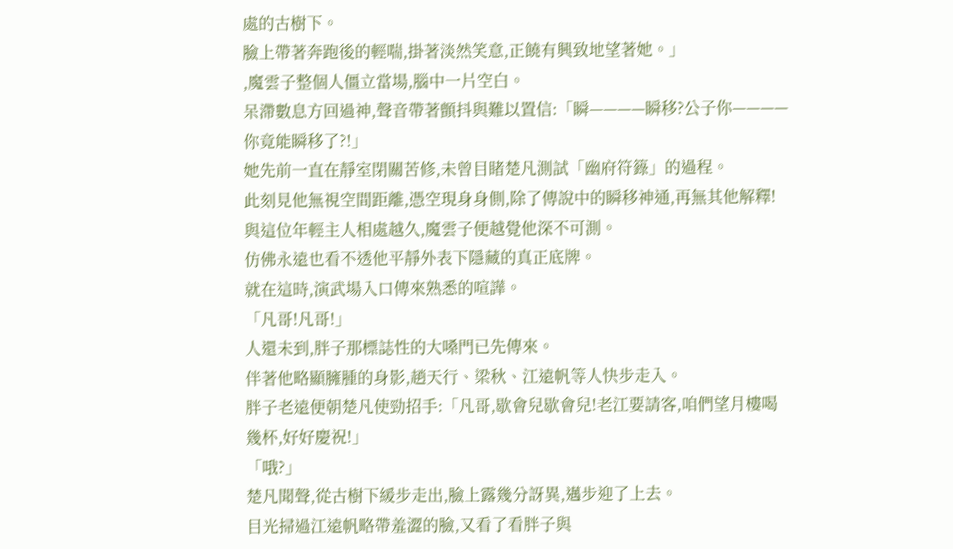處的古樹下。
臉上帶著奔跑後的輕喘,掛著淡然笑意,正饒有興致地望著她。」
,魔雲子整個人僵立當場,腦中一片空白。
呆滯數息方回過神,聲音帶著顫抖與難以置信:「瞬————瞬移?公子你————你竟能瞬移了?!」
她先前一直在靜室閉關苦修,未曾目睹楚凡測試「幽府符籙」的過程。
此刻見他無視空間距離,憑空現身身側,除了傳說中的瞬移神通,再無其他解釋!
與這位年輕主人相處越久,魔雲子便越覺他深不可測。
仿佛永遠也看不透他平靜外表下隱藏的真正底牌。
就在這時,演武場入口傳來熟悉的喧譁。
「凡哥!凡哥!」
人還未到,胖子那標誌性的大嗓門已先傳來。
伴著他略顯臃腫的身影,趙天行、梁秋、江遠帆等人快步走入。
胖子老遠便朝楚凡使勁招手:「凡哥,歇會兒歇會兒!老江要請客,咱們望月樓喝幾杯,好好慶祝!」
「哦?」
楚凡聞聲,從古樹下緩步走出,臉上露幾分訝異,邁步迎了上去。
目光掃過江遠帆略帶羞澀的臉,又看了看胖子與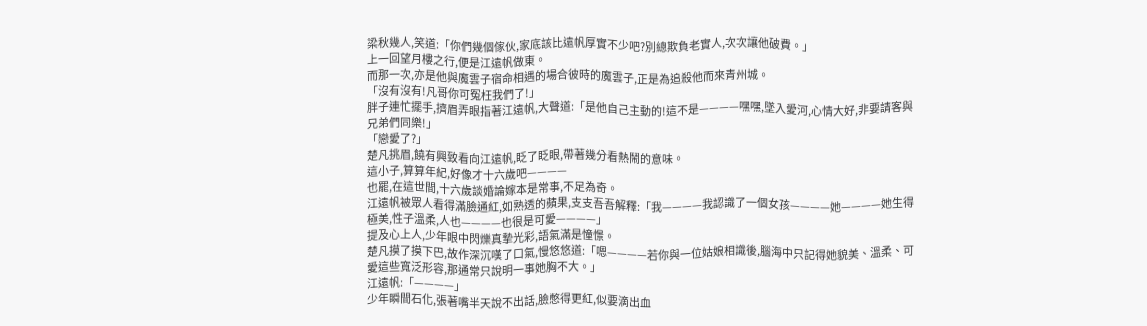梁秋幾人,笑道:「你們幾個傢伙,家底該比遠帆厚實不少吧?別總欺負老實人,次次讓他破費。」
上一回望月樓之行,便是江遠帆做東。
而那一次,亦是他與魔雲子宿命相遇的場合彼時的魔雲子,正是為追殺他而來青州城。
「沒有沒有!凡哥你可冤枉我們了!」
胖子連忙擺手,擠眉弄眼指著江遠帆,大聲道:「是他自己主動的!這不是————嘿嘿,墜入愛河,心情大好,非要請客與兄弟們同樂!」
「戀愛了?」
楚凡挑眉,饒有興致看向江遠帆,眨了眨眼,帶著幾分看熱鬧的意味。
這小子,算算年紀,好像才十六歲吧————
也罷,在這世間,十六歲談婚論嫁本是常事,不足為奇。
江遠帆被眾人看得滿臉通紅,如熟透的蘋果,支支吾吾解釋:「我————我認識了一個女孩————她————她生得極美,性子溫柔,人也————也很是可愛————」
提及心上人,少年眼中閃爍真摯光彩,語氣滿是憧憬。
楚凡摸了摸下巴,故作深沉嘆了口氣,慢悠悠道:「嗯————若你與一位姑娘相識後,腦海中只記得她貌美、溫柔、可愛這些寬泛形容,那通常只說明一事她胸不大。」
江遠帆:「————」
少年瞬間石化,張著嘴半天說不出話,臉憋得更紅,似要滴出血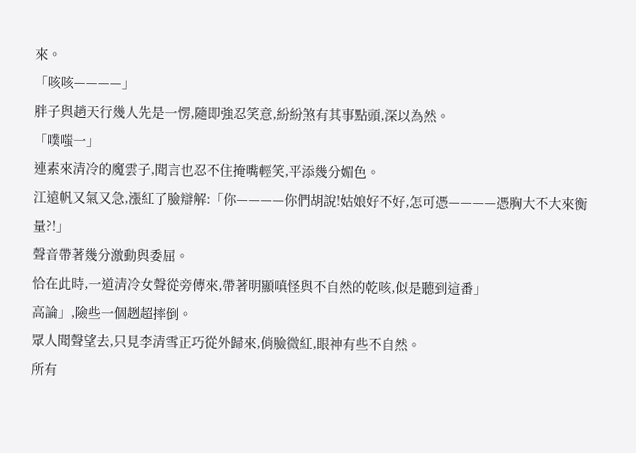來。
「咳咳————」
胖子與趙天行幾人先是一愣,隨即強忍笑意,紛紛煞有其事點頭,深以為然。
「噗嗤一」
連素來清冷的魔雲子,聞言也忍不住掩嘴輕笑,平添幾分媚色。
江遠帆又氣又急,漲紅了臉辯解:「你————你們胡說!姑娘好不好,怎可憑————憑胸大不大來衡量?!」
聲音帶著幾分激動與委屈。
恰在此時,一道清冷女聲從旁傳來,帶著明顯嗔怪與不自然的乾咳,似是聽到這番」
高論」,險些一個趔超摔倒。
眾人聞聲望去,只見李清雪正巧從外歸來,俏臉微紅,眼神有些不自然。
所有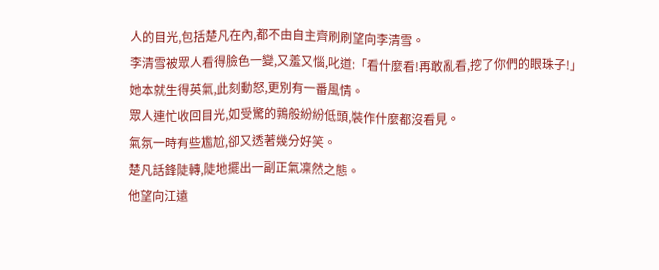人的目光,包括楚凡在內,都不由自主齊刷刷望向李清雪。
李清雪被眾人看得臉色一變,又羞又惱,叱道:「看什麼看!再敢亂看,挖了你們的眼珠子!」
她本就生得英氣,此刻動怒,更別有一番風情。
眾人連忙收回目光,如受驚的鶉般紛紛低頭,裝作什麼都沒看見。
氣氛一時有些尷尬,卻又透著幾分好笑。
楚凡話鋒陡轉,陡地擺出一副正氣凜然之態。
他望向江遠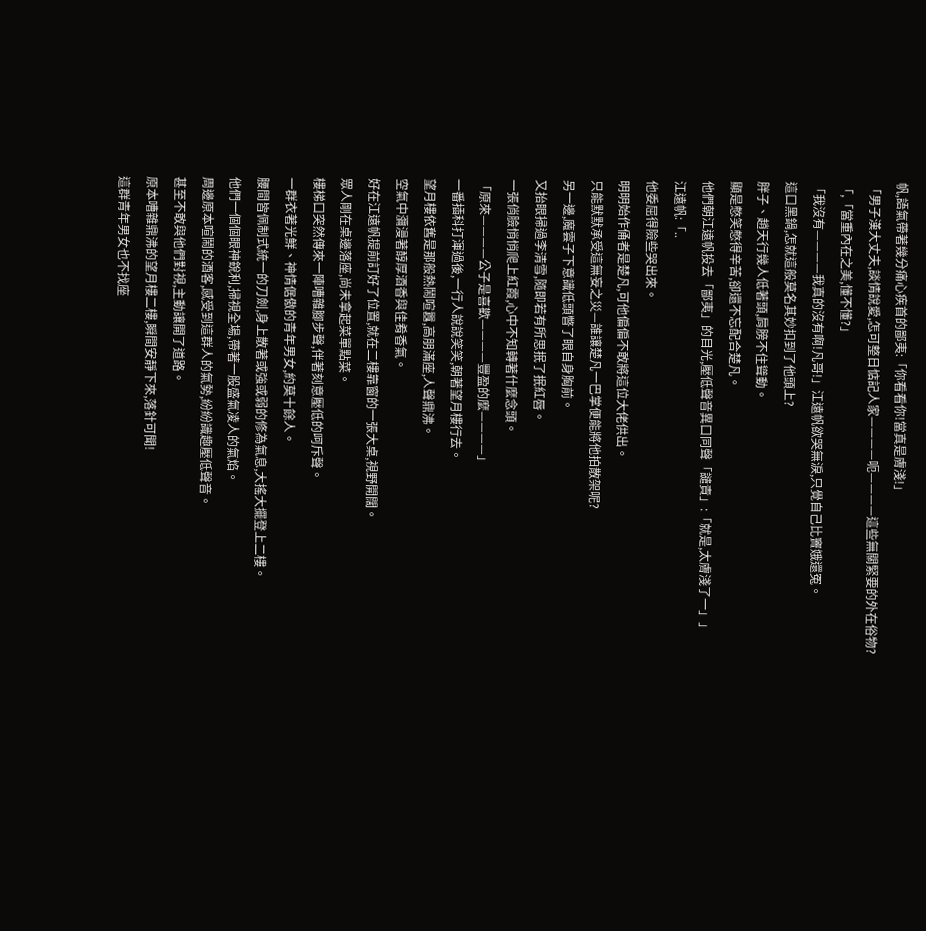帆,語氣帶著幾分痛心疾首的鄙夷:「你看看你!當真是膚淺!」
「男子漢大丈夫,談情說愛,怎可整日惦記人家————呃————這些無關緊要的外在俗物?
「,「當重內在之美,懂不懂?」
「我沒有————我真的沒有啊!凡哥!」江遠帆欲哭無淚,只覺自己比竇娥還冤。
這口黑鍋,怎就這般莫名其妙扣到了他頭上?
胖子、趙天行幾人低著頭,肩膀不住聳動。
顯是憋笑憋得辛苦,卻還不忘配合楚凡。
他們朝江遠帆投去「鄙夷」的目光,壓低聲音異口同聲「譴責」:「就是,太膚淺了一」」
江遠帆:「..
他委屈得險些哭出來。
明明始作俑者是楚凡,可他偏偏不敢將這位大佬供出。
只能默默承受這無妄之災—誰讓楚凡一巴掌便能將他拍散架呢?
另一邊,魔雲子下意識低頭瞥了眼自身胸前。
又抬眼掃過李清雪,隨即若有所思抿了抿紅唇。
一張俏臉悄悄爬上紅霞,心中不知轉著什麼念頭。
「原來————公子是喜歡————豐盈的麼————」
一番插科打渾過後,一行人說說笑笑,朝著望月樓行去。
望月樓依舊是那般熱鬧喧囂,高朋滿座,人聲鼎沸。
空氣中瀰漫著醇厚酒香與佳肴香氣。
好在江遠帆提前訂好了位置,就在二樓靠窗的一張大桌,視野開闊。
眾人剛在桌邊落座,尚未拿起菜單點菜。
樓梯口突然傳來一陣嘈雜腳步聲,伴著刻意壓低的呵斥聲。
一群衣著光鮮、神情倨傲的青年男女,約莫十餘人。
腰間皆佩制式統一的刀劍,身上散著或強或弱的修為氣息,大搖大擺登上二樓。
他們一個個眼神銳利,掃視全場,帶著一股盛氣凌人的氣焰。
周邊原本喧鬧的酒客,感受到這群人的氣勢,紛紛識趣壓低聲音。
甚至不敢與他們對視,主動讓開了道路。
原本嘈雜鼎沸的望月樓二樓,瞬間安靜下來,落針可聞!
這群青年男女也不找座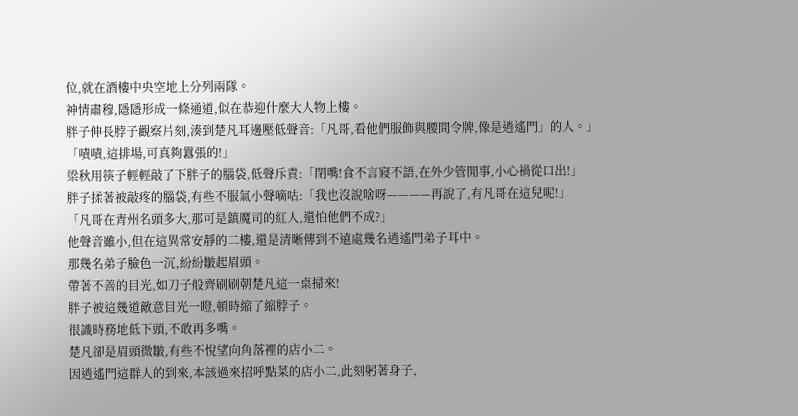位,就在酒樓中央空地上分列兩隊。
神情肅穆,隱隱形成一條通道,似在恭迎什麼大人物上樓。
胖子伸長脖子觀察片刻,湊到楚凡耳邊壓低聲音:「凡哥,看他們服飾與腰間令牌,像是逍遙門」的人。」
「嘖嘖,這排場,可真夠囂張的!」
梁秋用筷子輕輕敲了下胖子的腦袋,低聲斥責:「閉嘴!食不言寢不語,在外少管閒事,小心禍從口出!」
胖子揉著被敲疼的腦袋,有些不服氣小聲嘀咕:「我也沒說啥呀————再說了,有凡哥在這兒呢!」
「凡哥在青州名頭多大,那可是鎮魔司的紅人,還怕他們不成?」
他聲音雖小,但在這異常安靜的二樓,還是清晰傳到不遠處幾名逍遙門弟子耳中。
那幾名弟子臉色一沉,紛紛皺起眉頭。
帶著不善的目光,如刀子般齊刷刷朝楚凡這一桌掃來!
胖子被這幾道敵意目光一瞪,頓時縮了縮脖子。
很識時務地低下頭,不敢再多嘴。
楚凡卻是眉頭微皺,有些不悅望向角落裡的店小二。
因逍遙門這群人的到來,本該過來招呼點菜的店小二,此刻躬著身子,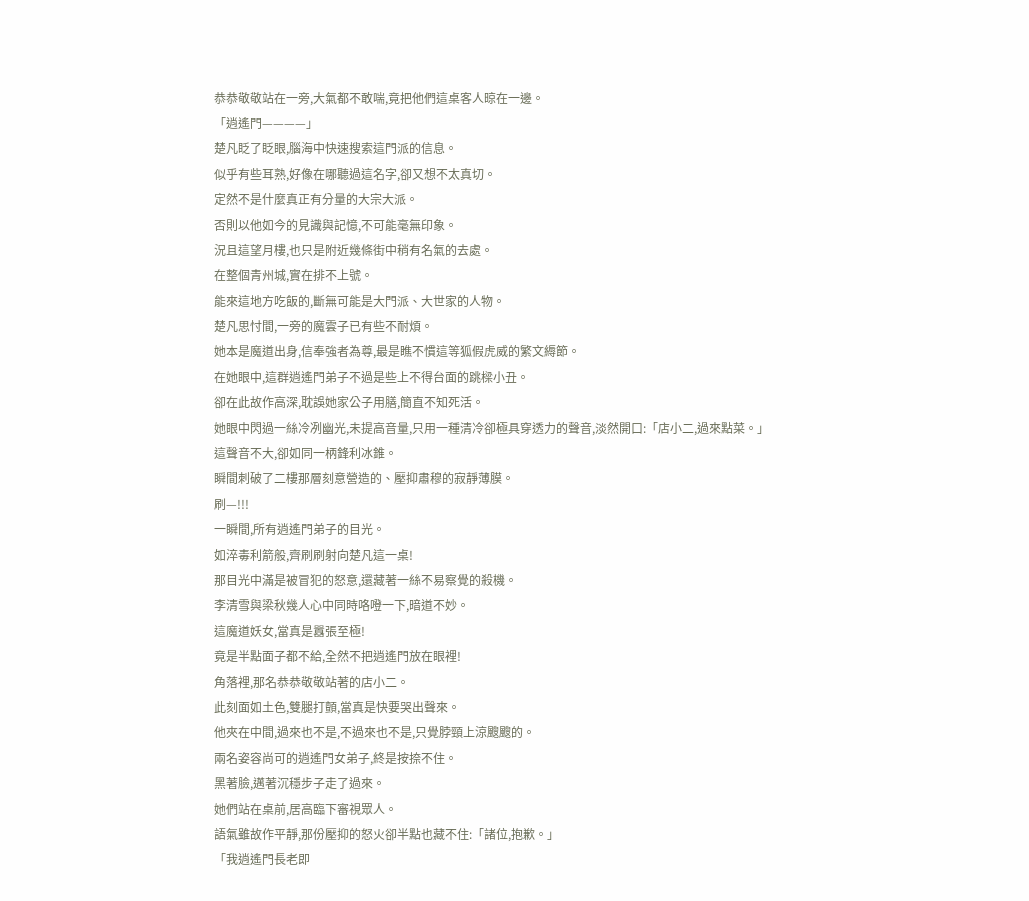恭恭敬敬站在一旁,大氣都不敢喘,竟把他們這桌客人晾在一邊。
「逍遙門————」
楚凡眨了眨眼,腦海中快速搜索這門派的信息。
似乎有些耳熟,好像在哪聽過這名字,卻又想不太真切。
定然不是什麼真正有分量的大宗大派。
否則以他如今的見識與記憶,不可能毫無印象。
況且這望月樓,也只是附近幾條街中稍有名氣的去處。
在整個青州城,實在排不上號。
能來這地方吃飯的,斷無可能是大門派、大世家的人物。
楚凡思忖間,一旁的魔雲子已有些不耐煩。
她本是魔道出身,信奉強者為尊,最是瞧不慣這等狐假虎威的繁文縟節。
在她眼中,這群逍遙門弟子不過是些上不得台面的跳樑小丑。
卻在此故作高深,耽誤她家公子用膳,簡直不知死活。
她眼中閃過一絲冷冽幽光,未提高音量,只用一種清冷卻極具穿透力的聲音,淡然開口:「店小二,過來點菜。」
這聲音不大,卻如同一柄鋒利冰錐。
瞬間刺破了二樓那層刻意營造的、壓抑肅穆的寂靜薄膜。
刷—!!!
一瞬間,所有逍遙門弟子的目光。
如淬毒利箭般,齊刷刷射向楚凡這一桌!
那目光中滿是被冒犯的怒意,還藏著一絲不易察覺的殺機。
李清雪與梁秋幾人心中同時咯噔一下,暗道不妙。
這魔道妖女,當真是囂張至極!
竟是半點面子都不給,全然不把逍遙門放在眼裡!
角落裡,那名恭恭敬敬站著的店小二。
此刻面如土色,雙腿打顫,當真是快要哭出聲來。
他夾在中間,過來也不是,不過來也不是,只覺脖頸上涼颼颼的。
兩名姿容尚可的逍遙門女弟子,終是按捺不住。
黑著臉,邁著沉穩步子走了過來。
她們站在桌前,居高臨下審視眾人。
語氣雖故作平靜,那份壓抑的怒火卻半點也藏不住:「諸位,抱歉。」
「我逍遙門長老即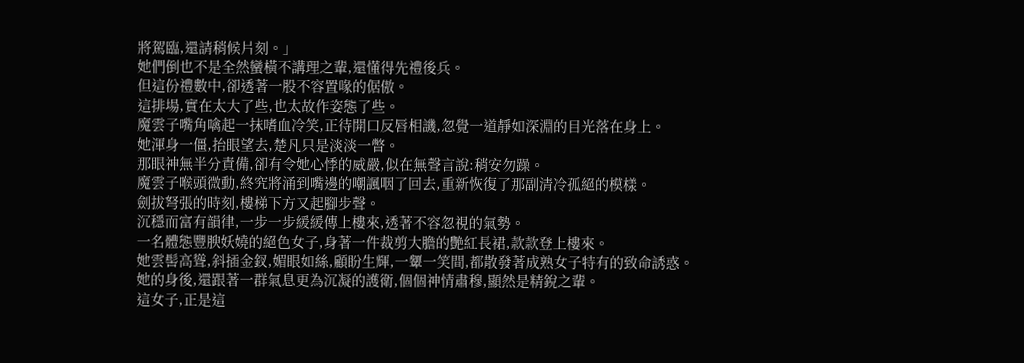將駕臨,還請稍候片刻。」
她們倒也不是全然蠻橫不講理之輩,還懂得先禮後兵。
但這份禮數中,卻透著一股不容置喙的倨傲。
這排場,實在太大了些,也太故作姿態了些。
魔雲子嘴角噙起一抹嗜血冷笑,正待開口反唇相譏,忽覺一道靜如深淵的目光落在身上。
她渾身一僵,抬眼望去,楚凡只是淡淡一瞥。
那眼神無半分責備,卻有令她心悸的威嚴,似在無聲言說:稍安勿躁。
魔雲子喉頭微動,終究將涌到嘴邊的嘲諷咽了回去,重新恢復了那副清冷孤絕的模樣。
劍拔弩張的時刻,樓梯下方又起腳步聲。
沉穩而富有韻律,一步一步緩緩傳上樓來,透著不容忽視的氣勢。
一名體態豐腴妖嬈的絕色女子,身著一件裁剪大膽的艷紅長裙,款款登上樓來。
她雲髻高聳,斜插金釵,媚眼如絲,顧盼生輝,一顰一笑間,都散發著成熟女子特有的致命誘惑。
她的身後,還跟著一群氣息更為沉凝的護衛,個個神情肅穆,顯然是精銳之輩。
這女子,正是這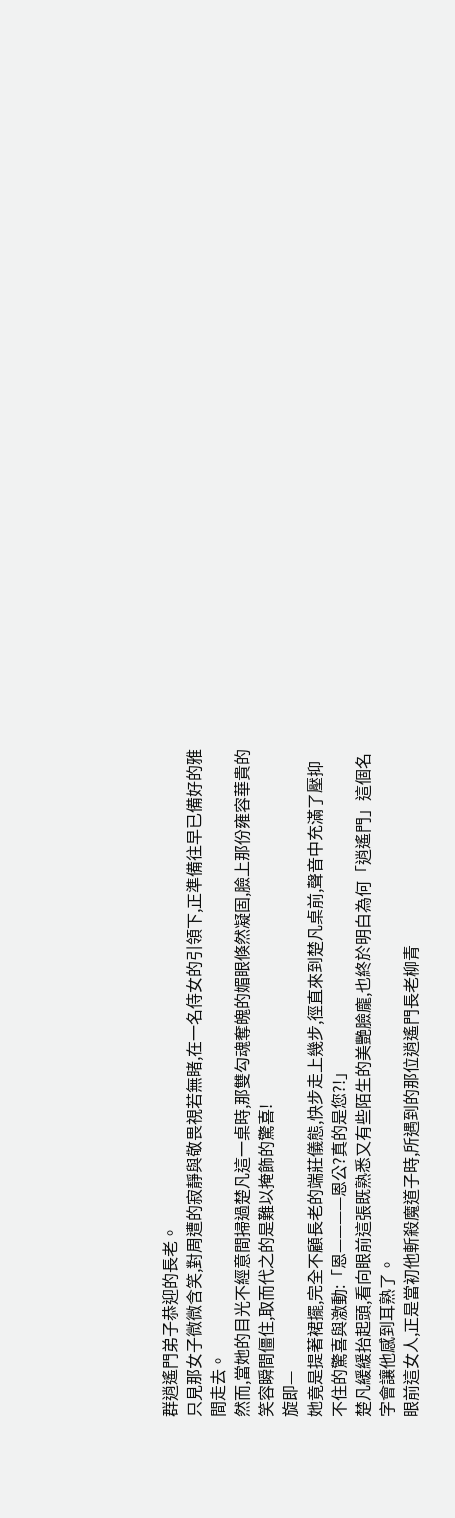群逍遙門弟子恭迎的長老。
只見那女子微微含笑,對周遭的寂靜與敬畏視若無睹,在一名侍女的引領下,正準備往早已備好的雅間走去。
然而,當她的目光不經意間掃過楚凡這一桌時,那雙勾魂奪魄的媚眼倏然凝固,臉上那份雍容華貴的笑容瞬間僵住,取而代之的是難以掩飾的驚喜!
旋即—
她竟是提著裙擺,完全不顧長老的端莊儀態,快步走上幾步,徑直來到楚凡桌前,聲音中充滿了壓抑不住的驚喜與激動:「恩————恩公?真的是您?!」
楚凡緩緩抬起頭,看向眼前這張既熟悉又有些陌生的美艷臉龐,也終於明白為何「逍遙門」這個名字會讓他感到耳熟了。
眼前這女人,正是當初他斬殺魔道子時,所遇到的那位逍遙門長老柳青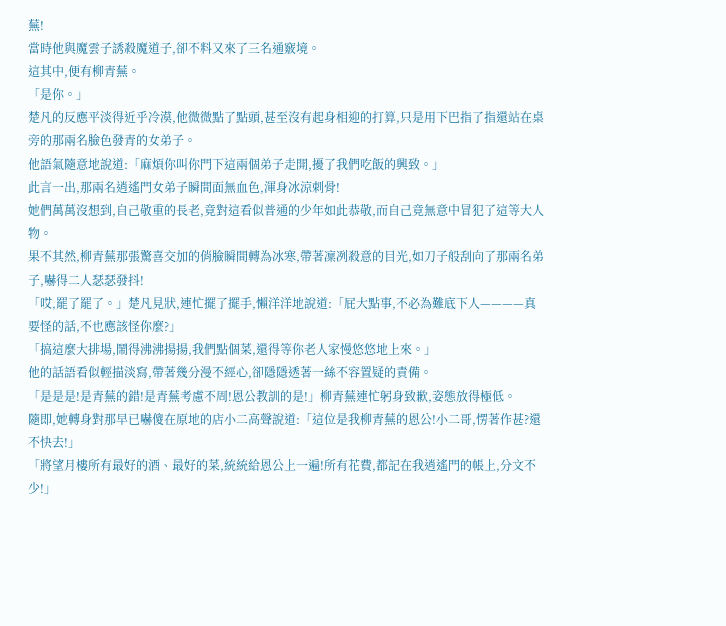蕪!
當時他與魔雲子誘殺魔道子,卻不料又來了三名通竅境。
這其中,便有柳青蕪。
「是你。」
楚凡的反應平淡得近乎冷漠,他微微點了點頭,甚至沒有起身相迎的打算,只是用下巴指了指還站在桌旁的那兩名臉色發青的女弟子。
他語氣隨意地說道:「麻煩你叫你門下這兩個弟子走開,擾了我們吃飯的興致。」
此言一出,那兩名逍遙門女弟子瞬間面無血色,渾身冰涼刺骨!
她們萬萬沒想到,自己敬重的長老,竟對這看似普通的少年如此恭敬,而自己竟無意中冒犯了這等大人物。
果不其然,柳青蕪那張驚喜交加的俏臉瞬間轉為冰寒,帶著凜冽殺意的目光,如刀子般刮向了那兩名弟子,嚇得二人瑟瑟發抖!
「哎,罷了罷了。」楚凡見狀,連忙擺了擺手,懶洋洋地說道:「屁大點事,不必為難底下人————真要怪的話,不也應該怪你麼?」
「搞這麼大排場,鬧得沸沸揚揚,我們點個菜,還得等你老人家慢悠悠地上來。」
他的話語看似輕描淡寫,帶著幾分漫不經心,卻隱隱透著一絲不容置疑的責備。
「是是是!是青蕪的錯!是青蕪考慮不周!恩公教訓的是!」柳青蕪連忙躬身致歉,姿態放得極低。
隨即,她轉身對那早已嚇傻在原地的店小二高聲說道:「這位是我柳青蕪的恩公!小二哥,愣著作甚?還不快去!」
「將望月樓所有最好的酒、最好的菜,統統給恩公上一遍!所有花費,都記在我逍遙門的帳上,分文不少!」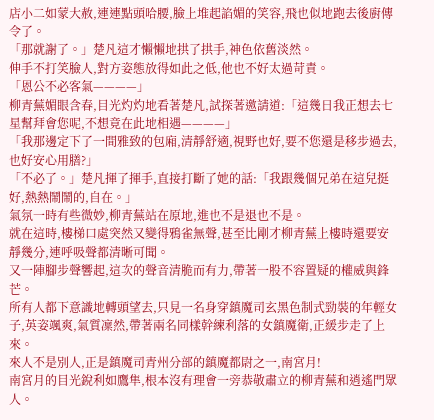店小二如蒙大赦,連連點頭哈腰,臉上堆起諂媚的笑容,飛也似地跑去後廚傳令了。
「那就謝了。」楚凡這才懶懶地拱了拱手,神色依舊淡然。
伸手不打笑臉人,對方姿態放得如此之低,他也不好太過苛責。
「恩公不必客氣————」
柳青蕪媚眼含春,目光灼灼地看著楚凡,試探著邀請道:「這幾日我正想去七星幫拜會您呢,不想竟在此地相遇————」
「我那邊定下了一間雅致的包廂,清靜舒適,視野也好,要不您還是移步過去,也好安心用膳?」
「不必了。」楚凡揮了揮手,直接打斷了她的話:「我跟幾個兄弟在這兒挺好,熱熱鬧鬧的,自在。」
氣氛一時有些微妙,柳青蕪站在原地,進也不是退也不是。
就在這時,樓梯口處突然又變得鴉雀無聲,甚至比剛才柳青蕪上樓時還要安靜幾分,連呼吸聲都清晰可聞。
又一陣腳步聲響起,這次的聲音清脆而有力,帶著一股不容置疑的權威與鋒芒。
所有人都下意識地轉頭望去,只見一名身穿鎮魔司玄黑色制式勁裝的年輕女子,英姿颯爽,氣質凜然,帶著兩名同樣幹練利落的女鎮魔衛,正緩步走了上來。
來人不是別人,正是鎮魔司青州分部的鎮魔都尉之一,南宮月!
南宮月的目光銳利如鷹隼,根本沒有理會一旁恭敬肅立的柳青蕪和逍遙門眾人。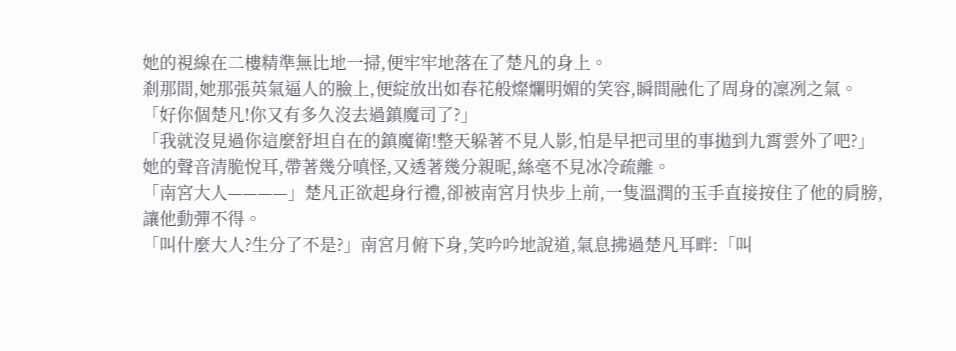她的視線在二樓精準無比地一掃,便牢牢地落在了楚凡的身上。
剎那間,她那張英氣逼人的臉上,便綻放出如春花般燦爛明媚的笑容,瞬間融化了周身的凜冽之氣。
「好你個楚凡!你又有多久沒去過鎮魔司了?」
「我就沒見過你這麼舒坦自在的鎮魔衛!整天躲著不見人影,怕是早把司里的事拋到九霄雲外了吧?」
她的聲音清脆悅耳,帶著幾分嗔怪,又透著幾分親昵,絲毫不見冰冷疏離。
「南宮大人————」楚凡正欲起身行禮,卻被南宮月快步上前,一隻溫潤的玉手直接按住了他的肩膀,讓他動彈不得。
「叫什麼大人?生分了不是?」南宮月俯下身,笑吟吟地說道,氣息拂過楚凡耳畔:「叫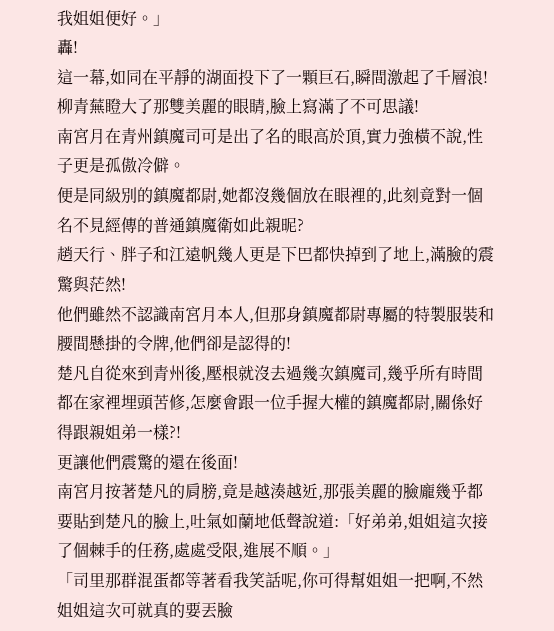我姐姐便好。」
轟!
這一幕,如同在平靜的湖面投下了一顆巨石,瞬間激起了千層浪!
柳青蕪瞪大了那雙美麗的眼睛,臉上寫滿了不可思議!
南宮月在青州鎮魔司可是出了名的眼高於頂,實力強橫不說,性子更是孤傲冷僻。
便是同級別的鎮魔都尉,她都沒幾個放在眼裡的,此刻竟對一個名不見經傳的普通鎮魔衛如此親昵?
趙天行、胖子和江遠帆幾人更是下巴都快掉到了地上,滿臉的震驚與茫然!
他們雖然不認識南宮月本人,但那身鎮魔都尉專屬的特製服裝和腰間懸掛的令牌,他們卻是認得的!
楚凡自從來到青州後,壓根就沒去過幾次鎮魔司,幾乎所有時間都在家裡埋頭苦修,怎麼會跟一位手握大權的鎮魔都尉,關係好得跟親姐弟一樣?!
更讓他們震驚的還在後面!
南宮月按著楚凡的肩膀,竟是越湊越近,那張美麗的臉龐幾乎都要貼到楚凡的臉上,吐氣如蘭地低聲說道:「好弟弟,姐姐這次接了個棘手的任務,處處受限,進展不順。」
「司里那群混蛋都等著看我笑話呢,你可得幫姐姐一把啊,不然姐姐這次可就真的要丟臉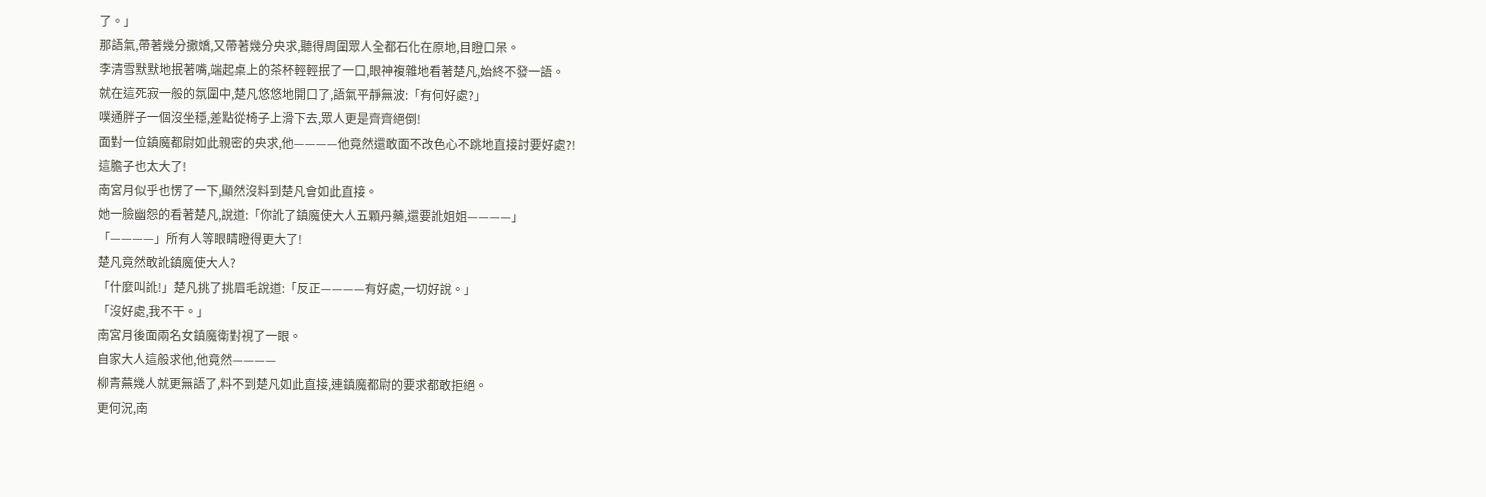了。」
那語氣,帶著幾分撒嬌,又帶著幾分央求,聽得周圍眾人全都石化在原地,目瞪口呆。
李清雪默默地抿著嘴,端起桌上的茶杯輕輕抿了一口,眼神複雜地看著楚凡,始終不發一語。
就在這死寂一般的氛圍中,楚凡悠悠地開口了,語氣平靜無波:「有何好處?」
噗通胖子一個沒坐穩,差點從椅子上滑下去,眾人更是齊齊絕倒!
面對一位鎮魔都尉如此親密的央求,他————他竟然還敢面不改色心不跳地直接討要好處?!
這膽子也太大了!
南宮月似乎也愣了一下,顯然沒料到楚凡會如此直接。
她一臉幽怨的看著楚凡,說道:「你訛了鎮魔使大人五顆丹藥,還要訛姐姐————」
「————」所有人等眼睛瞪得更大了!
楚凡竟然敢訛鎮魔使大人?
「什麼叫訛!」楚凡挑了挑眉毛說道:「反正————有好處,一切好說。」
「沒好處,我不干。」
南宮月後面兩名女鎮魔衛對視了一眼。
自家大人這般求他,他竟然————
柳青蕪幾人就更無語了,料不到楚凡如此直接,連鎮魔都尉的要求都敢拒絕。
更何況,南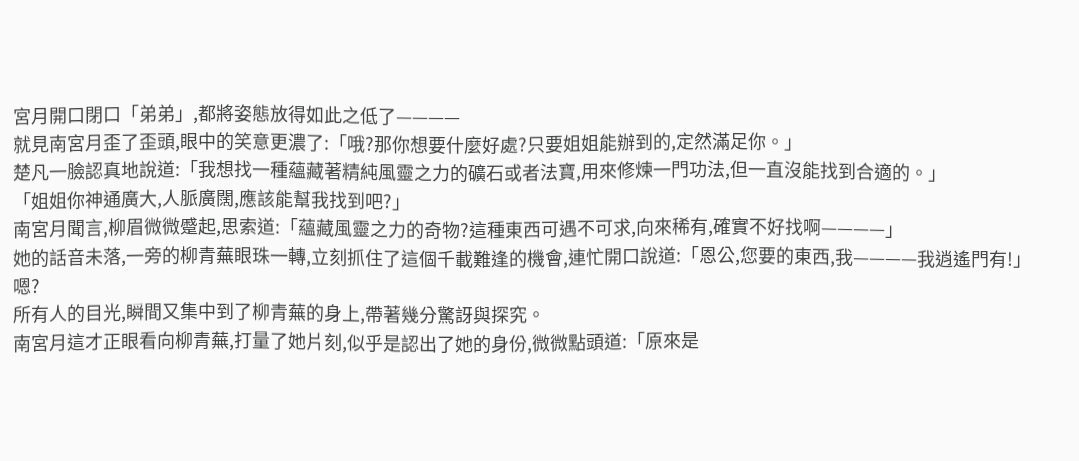宮月開口閉口「弟弟」,都將姿態放得如此之低了————
就見南宮月歪了歪頭,眼中的笑意更濃了:「哦?那你想要什麼好處?只要姐姐能辦到的,定然滿足你。」
楚凡一臉認真地說道:「我想找一種蘊藏著精純風靈之力的礦石或者法寶,用來修煉一門功法,但一直沒能找到合適的。」
「姐姐你神通廣大,人脈廣闊,應該能幫我找到吧?」
南宮月聞言,柳眉微微蹙起,思索道:「蘊藏風靈之力的奇物?這種東西可遇不可求,向來稀有,確實不好找啊————」
她的話音未落,一旁的柳青蕪眼珠一轉,立刻抓住了這個千載難逢的機會,連忙開口說道:「恩公,您要的東西,我————我逍遙門有!」
嗯?
所有人的目光,瞬間又集中到了柳青蕪的身上,帶著幾分驚訝與探究。
南宮月這才正眼看向柳青蕪,打量了她片刻,似乎是認出了她的身份,微微點頭道:「原來是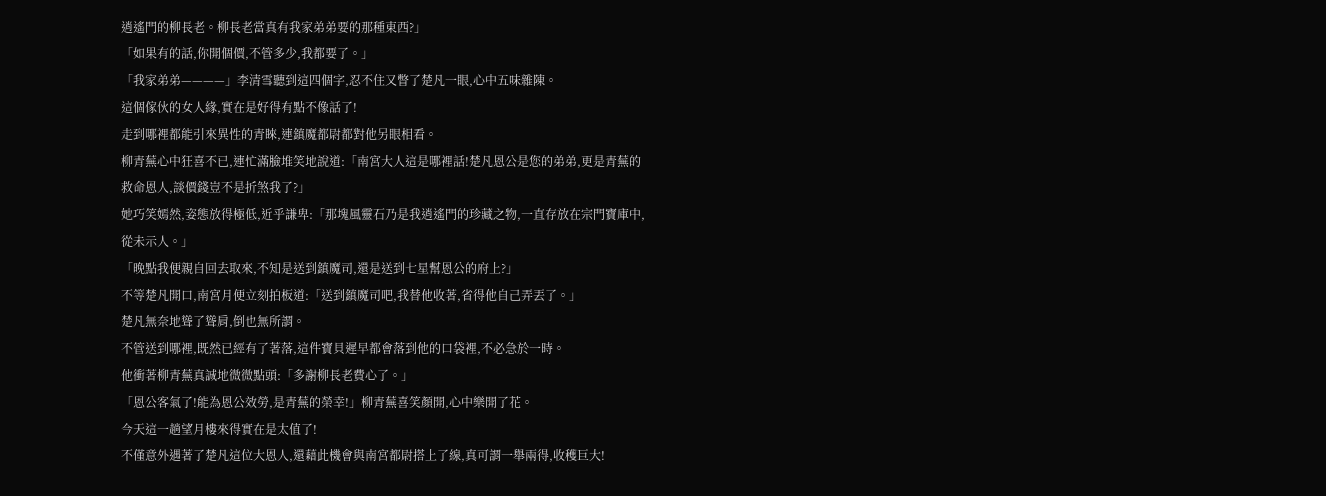逍遙門的柳長老。柳長老當真有我家弟弟要的那種東西?」
「如果有的話,你開個價,不管多少,我都要了。」
「我家弟弟————」李清雪聽到這四個字,忍不住又瞥了楚凡一眼,心中五味雜陳。
這個傢伙的女人緣,實在是好得有點不像話了!
走到哪裡都能引來異性的青睞,連鎮魔都尉都對他另眼相看。
柳青蕪心中狂喜不已,連忙滿臉堆笑地說道:「南宮大人這是哪裡話!楚凡恩公是您的弟弟,更是青蕪的救命恩人,談價錢豈不是折煞我了?」
她巧笑嫣然,姿態放得極低,近乎謙卑:「那塊風靈石乃是我逍遙門的珍藏之物,一直存放在宗門寶庫中,從未示人。」
「晚點我便親自回去取來,不知是送到鎮魔司,還是送到七星幫恩公的府上?」
不等楚凡開口,南宮月便立刻拍板道:「送到鎮魔司吧,我替他收著,省得他自己弄丟了。」
楚凡無奈地聳了聳肩,倒也無所謂。
不管送到哪裡,既然已經有了著落,這件寶貝遲早都會落到他的口袋裡,不必急於一時。
他衝著柳青蕪真誠地微微點頭:「多謝柳長老費心了。」
「恩公客氣了!能為恩公效勞,是青蕪的榮幸!」柳青蕪喜笑顏開,心中樂開了花。
今天這一趟望月樓來得實在是太值了!
不僅意外遇著了楚凡這位大恩人,還藉此機會與南宮都尉搭上了線,真可謂一舉兩得,收穫巨大!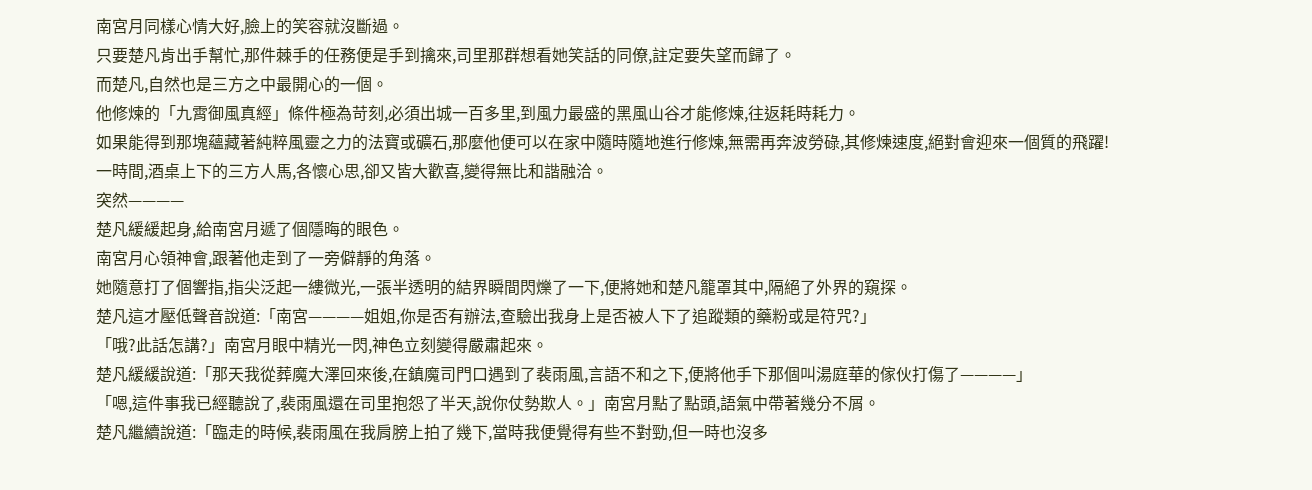南宮月同樣心情大好,臉上的笑容就沒斷過。
只要楚凡肯出手幫忙,那件棘手的任務便是手到擒來,司里那群想看她笑話的同僚,註定要失望而歸了。
而楚凡,自然也是三方之中最開心的一個。
他修煉的「九霄御風真經」條件極為苛刻,必須出城一百多里,到風力最盛的黑風山谷才能修煉,往返耗時耗力。
如果能得到那塊蘊藏著純粹風靈之力的法寶或礦石,那麼他便可以在家中隨時隨地進行修煉,無需再奔波勞碌,其修煉速度,絕對會迎來一個質的飛躍!
一時間,酒桌上下的三方人馬,各懷心思,卻又皆大歡喜,變得無比和諧融洽。
突然————
楚凡緩緩起身,給南宮月遞了個隱晦的眼色。
南宮月心領神會,跟著他走到了一旁僻靜的角落。
她隨意打了個響指,指尖泛起一縷微光,一張半透明的結界瞬間閃爍了一下,便將她和楚凡籠罩其中,隔絕了外界的窺探。
楚凡這才壓低聲音說道:「南宮————姐姐,你是否有辦法,查驗出我身上是否被人下了追蹤類的藥粉或是符咒?」
「哦?此話怎講?」南宮月眼中精光一閃,神色立刻變得嚴肅起來。
楚凡緩緩說道:「那天我從葬魔大澤回來後,在鎮魔司門口遇到了裴雨風,言語不和之下,便將他手下那個叫湯庭華的傢伙打傷了————」
「嗯,這件事我已經聽說了,裴雨風還在司里抱怨了半天,說你仗勢欺人。」南宮月點了點頭,語氣中帶著幾分不屑。
楚凡繼續說道:「臨走的時候,裴雨風在我肩膀上拍了幾下,當時我便覺得有些不對勁,但一時也沒多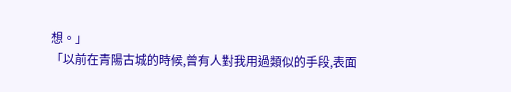想。」
「以前在青陽古城的時候,曾有人對我用過類似的手段,表面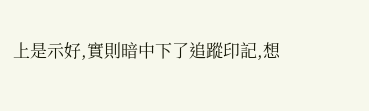上是示好,實則暗中下了追蹤印記,想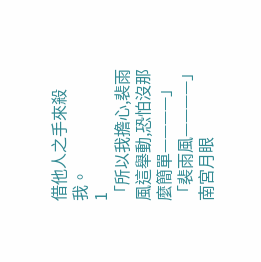借他人之手來殺我。
1
「所以我擔心,裴雨風這舉動,恐怕沒那麼簡單————」
「裴雨風————」南宮月眼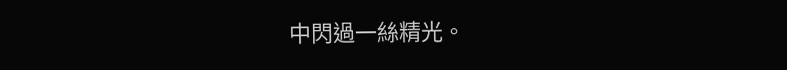中閃過一絲精光。